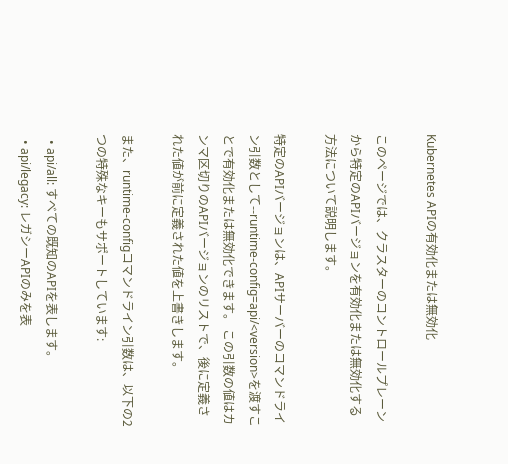Kubernetes APIの有効化または無効化

このページでは、クラスターのコントロールプレーンから特定のAPIバージョンを有効化または無効化する方法について説明します。

特定のAPIバージョンは、APIサーバーのコマンドライン引数として--runtime-config=api/<version>を渡すことで有効化または無効化できます。 この引数の値はカンマ区切りのAPIバージョンのリストで、後に定義された値が前に定義された値を上書きします。

また、runtime-configコマンドライン引数は、以下の2つの特殊なキーもサポートしています:

  • api/all: すべての既知のAPIを表します。
  • api/legacy: レガシーAPIのみを表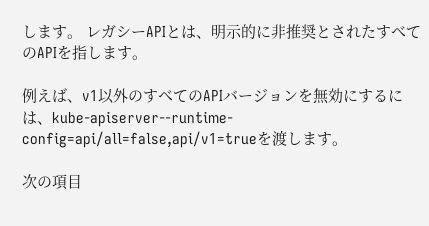します。 レガシーAPIとは、明示的に非推奨とされたすべてのAPIを指します。

例えば、v1以外のすべてのAPIバージョンを無効にするには、kube-apiserver--runtime-config=api/all=false,api/v1=trueを渡します。

次の項目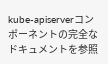kube-apiserverコンポーネントの完全なドキュメントを参照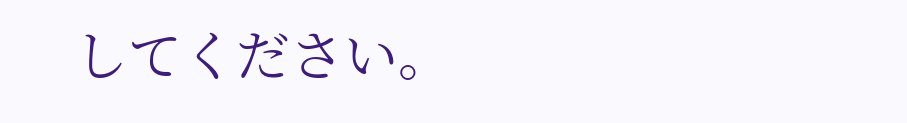してください。